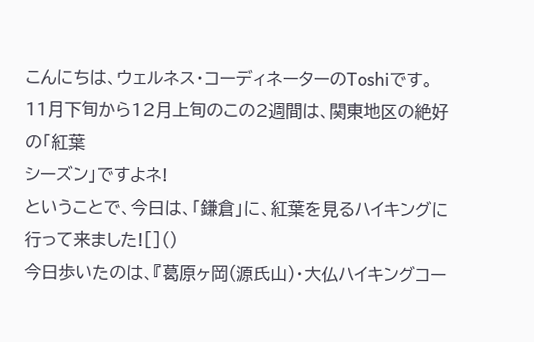こんにちは、ウェルネス・コーディネーターのToshiです。
11月下旬から12月上旬のこの2週間は、関東地区の絶好の「紅葉
シーズン」ですよネ!
ということで、今日は、「鎌倉」に、紅葉を見るハイキングに行って来ました![]()
今日歩いたのは、『葛原ヶ岡(源氏山)・大仏ハイキングコー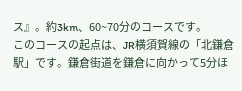ス』。約3km、60~70分のコースです。
このコースの起点は、JR横須賀線の「北鎌倉駅」です。鎌倉街道を鎌倉に向かって5分ほ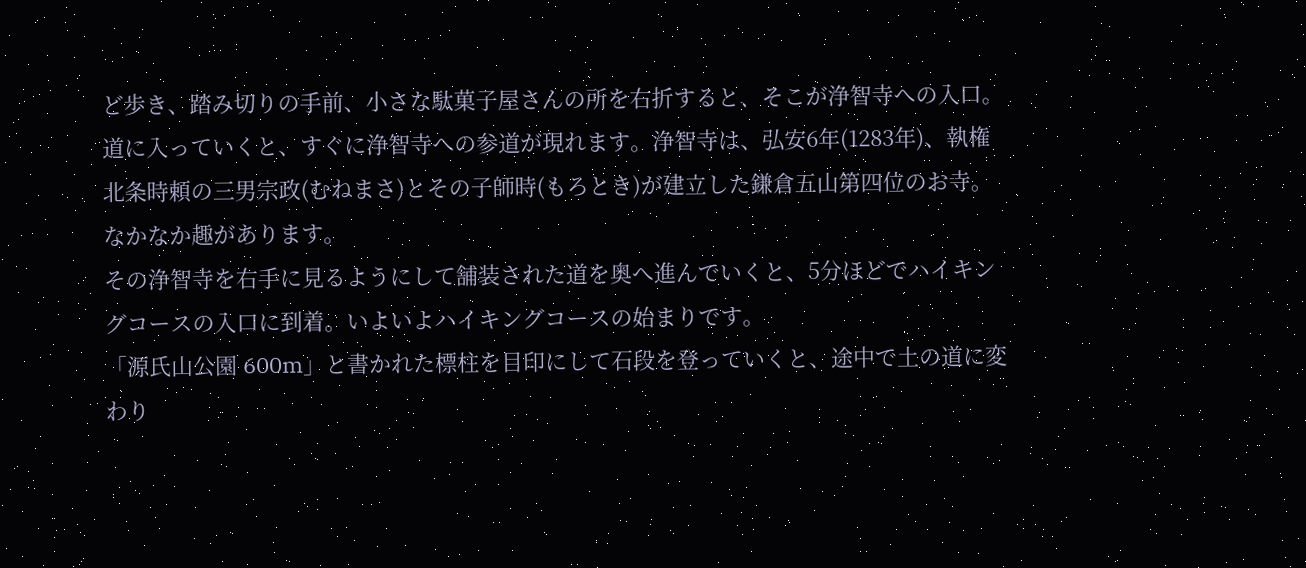ど歩き、踏み切りの手前、小さな駄菓子屋さんの所を右折すると、そこが浄智寺への入口。 道に入っていくと、すぐに浄智寺への参道が現れます。浄智寺は、弘安6年(1283年)、執権北条時頼の三男宗政(むねまさ)とその子師時(もろとき)が建立した鎌倉五山第四位のお寺。なかなか趣があります。
その浄智寺を右手に見るようにして舗装された道を奥へ進んでいくと、5分ほどでハイキングコースの入口に到着。いよいよハイキングコースの始まりです。
「源氏山公園 600m」と書かれた標柱を目印にして石段を登っていくと、途中で土の道に変わり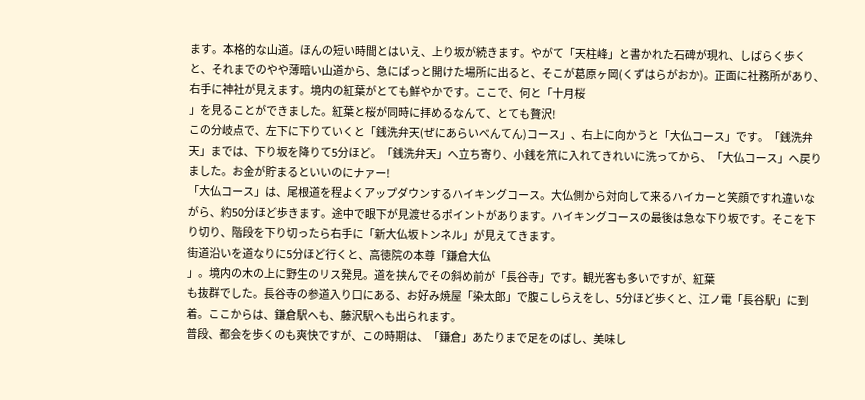ます。本格的な山道。ほんの短い時間とはいえ、上り坂が続きます。やがて「天柱峰」と書かれた石碑が現れ、しばらく歩くと、それまでのやや薄暗い山道から、急にぱっと開けた場所に出ると、そこが葛原ヶ岡(くずはらがおか)。正面に社務所があり、右手に神社が見えます。境内の紅葉がとても鮮やかです。ここで、何と「十月桜
」を見ることができました。紅葉と桜が同時に拝めるなんて、とても贅沢!
この分岐点で、左下に下りていくと「銭洗弁天(ぜにあらいべんてん)コース」、右上に向かうと「大仏コース」です。「銭洗弁天」までは、下り坂を降りて5分ほど。「銭洗弁天」へ立ち寄り、小銭を笊に入れてきれいに洗ってから、「大仏コース」へ戻りました。お金が貯まるといいのにナァー!
「大仏コース」は、尾根道を程よくアップダウンするハイキングコース。大仏側から対向して来るハイカーと笑顔ですれ違いながら、約50分ほど歩きます。途中で眼下が見渡せるポイントがあります。ハイキングコースの最後は急な下り坂です。そこを下り切り、階段を下り切ったら右手に「新大仏坂トンネル」が見えてきます。
街道沿いを道なりに5分ほど行くと、高徳院の本尊「鎌倉大仏
」。境内の木の上に野生のリス発見。道を挟んでその斜め前が「長谷寺」です。観光客も多いですが、紅葉
も抜群でした。長谷寺の参道入り口にある、お好み焼屋「染太郎」で腹こしらえをし、5分ほど歩くと、江ノ電「長谷駅」に到着。ここからは、鎌倉駅へも、藤沢駅へも出られます。
普段、都会を歩くのも爽快ですが、この時期は、「鎌倉」あたりまで足をのばし、美味し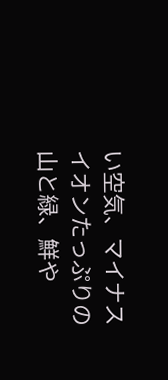い空気、マイナスイオンたっぷりの山と緑、鮮や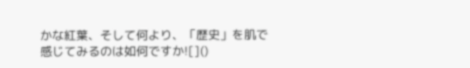かな紅葉、そして何より、「歴史」を肌で感じてみるのは如何ですか![]()